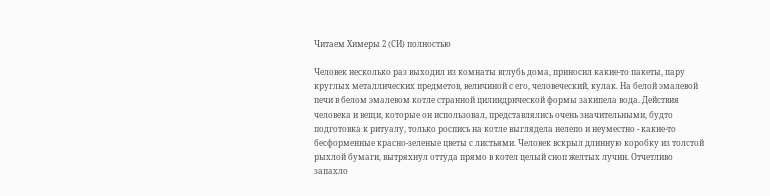Читаем Химеры 2 (СИ) полностью

Человек несколько раз выходил из комнаты вглубь дома, приносил какие-то пакеты, пару круглых металлических предметов, величиной с его, человеческий, кулак. На белой эмалевой печи в белом эмалевом котле странной цилиндрической формы закипела вода. Действия человека и вещи, которые он использовал, представлялись очень значительными, будто подготовка к ритуалу, только роспись на котле выглядела нелепо и неуместно - какие-то бесформенные красно-зеленые цветы с листьями. Человек вскрыл длинную коробку из толстой рыхлой бумаги, вытряхнул оттуда прямо в котел целый сноп желтых лучин. Отчетливо запахло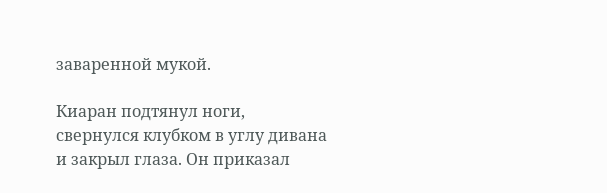заваренной мукой.

Киаран подтянул ноги, свернулся клубком в углу дивана и закрыл глаза. Он приказал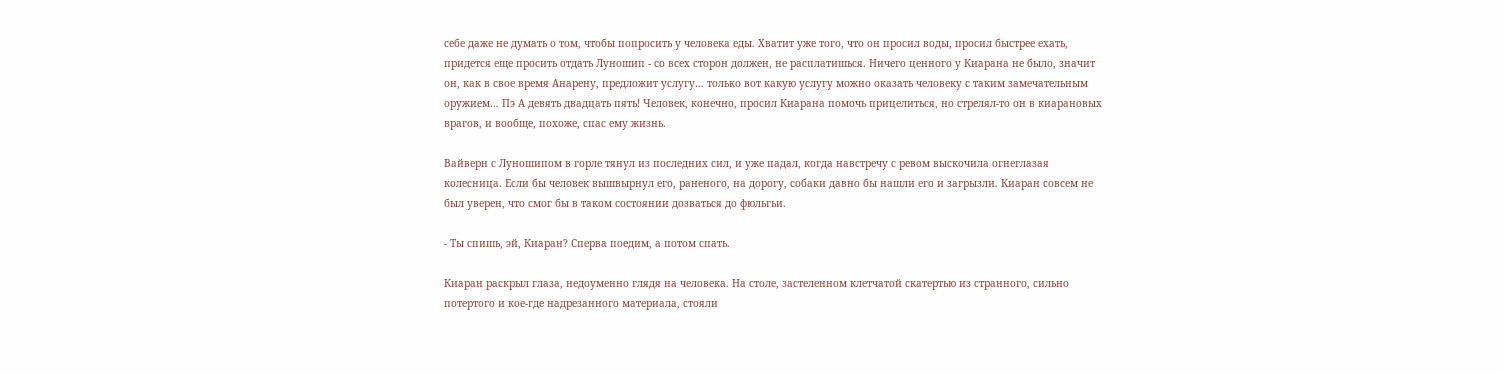себе даже не думать о том, чтобы попросить у человека еды. Хватит уже того, что он просил воды, просил быстрее ехать, придется еще просить отдать Луношип - со всех сторон должен, не расплатишься. Ничего ценного у Киарана не было, значит он, как в свое время Анарену, предложит услугу… только вот какую услугу можно оказать человеку с таким замечательным оружием… Пэ А девять двадцать пять! Человек, конечно, просил Киарана помочь прицелиться, но стрелял-то он в киарановых врагов, и вообще, похоже, спас ему жизнь.

Вайверн с Луношипом в горле тянул из последних сил, и уже падал, когда навстречу с ревом выскочила огнеглазая колесница. Если бы человек вышвырнул его, раненого, на дорогу, собаки давно бы нашли его и загрызли. Киаран совсем не был уверен, что смог бы в таком состоянии дозваться до фюльгьи.

- Ты спишь, эй, Киаран? Сперва поедим, а потом спать.

Киаран раскрыл глаза, недоуменно глядя на человека. На столе, застеленном клетчатой скатертью из странного, сильно потертого и кое-где надрезанного материала, стояли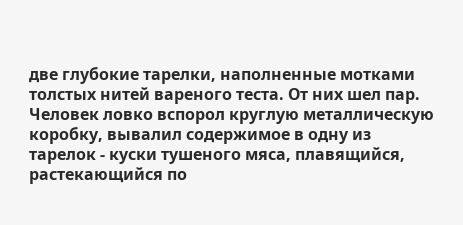две глубокие тарелки, наполненные мотками толстых нитей вареного теста. От них шел пар. Человек ловко вспорол круглую металлическую коробку, вывалил содержимое в одну из тарелок - куски тушеного мяса, плавящийся, растекающийся по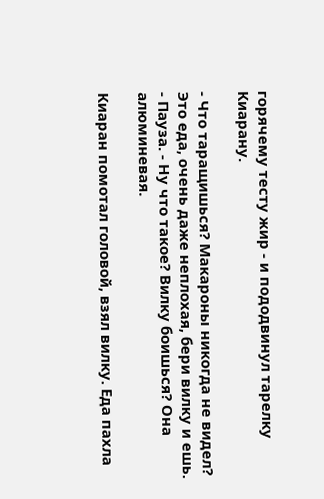горячему тесту жир - и пододвинул тарелку Киарану.

- Что таращишься? Макароны никогда не видел? Это еда, очень даже неплохая, бери вилку и ешь. - Пауза. - Ну что такое? Вилку боишься? Она алюминевая.

Киаран помотал головой, взял вилку. Еда пахла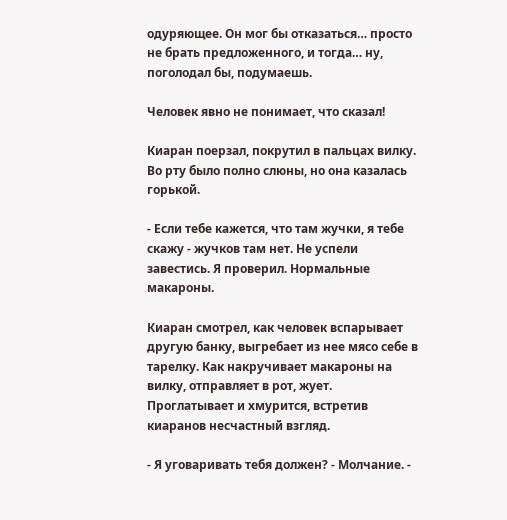одуряющее. Он мог бы отказаться… просто не брать предложенного, и тогда… ну, поголодал бы, подумаешь.

Человек явно не понимает, что сказал!

Киаран поерзал, покрутил в пальцах вилку. Во рту было полно слюны, но она казалась горькой.

- Если тебе кажется, что там жучки, я тебе скажу - жучков там нет. Не успели завестись. Я проверил. Нормальные макароны.

Киаран смотрел, как человек вспарывает другую банку, выгребает из нее мясо себе в тарелку. Как накручивает макароны на вилку, отправляет в рот, жует. Проглатывает и хмурится, встретив киаранов несчастный взгляд.

- Я уговаривать тебя должен? - Молчание. -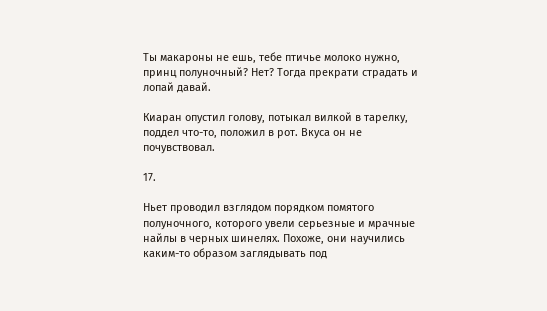Ты макароны не ешь, тебе птичье молоко нужно, принц полуночный? Нет? Тогда прекрати страдать и лопай давай.

Киаран опустил голову, потыкал вилкой в тарелку, поддел что-то, положил в рот. Вкуса он не почувствовал.

17.

Ньет проводил взглядом порядком помятого полуночного, которого увели серьезные и мрачные найлы в черных шинелях. Похоже, они научились каким-то образом заглядывать под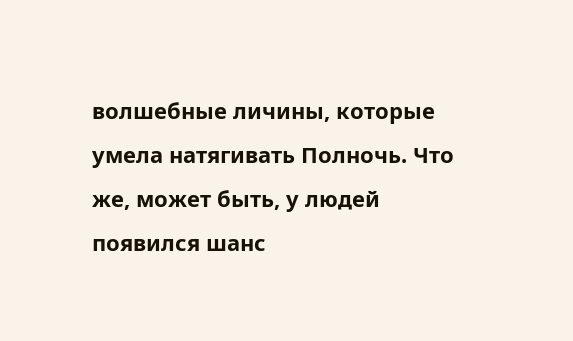волшебные личины, которые умела натягивать Полночь. Что же, может быть, у людей появился шанс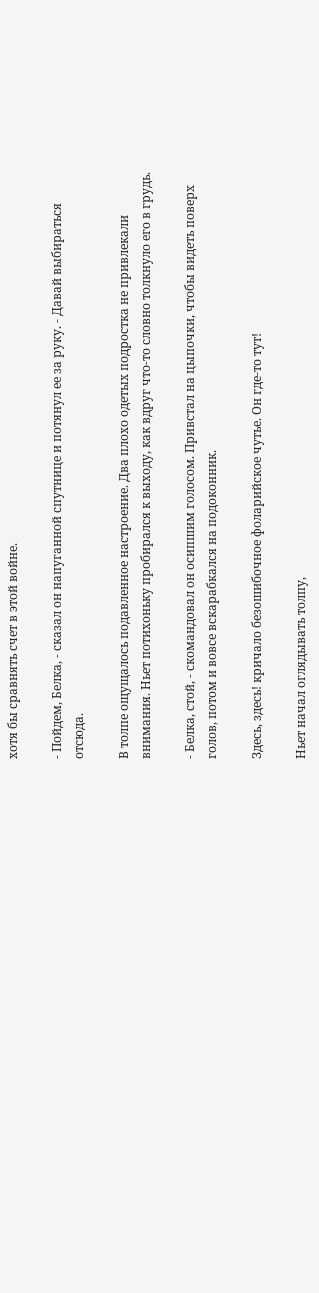хотя бы сравнять счет в этой войне.

- Пойдем, Белка, - сказал он напуганной спутнице и потянул ее за руку. - Давай выбираться отсюда.

В толпе ощущалось подавленное настроение. Два плохо одетых подростка не привлекали внимания. Ньет потихоньку пробирался к выходу, как вдруг что-то словно толкнуло его в грудь.

- Белка, стой, - скомандовал он осипшим голосом. Привстал на цыпочки, чтобы видеть поверх голов, потом и вовсе вскарабкался на подоконник.

Здесь, здесь! кричало безошибочное фоларийское чутье. Он где-то тут!

Ньет начал оглядывать толпу,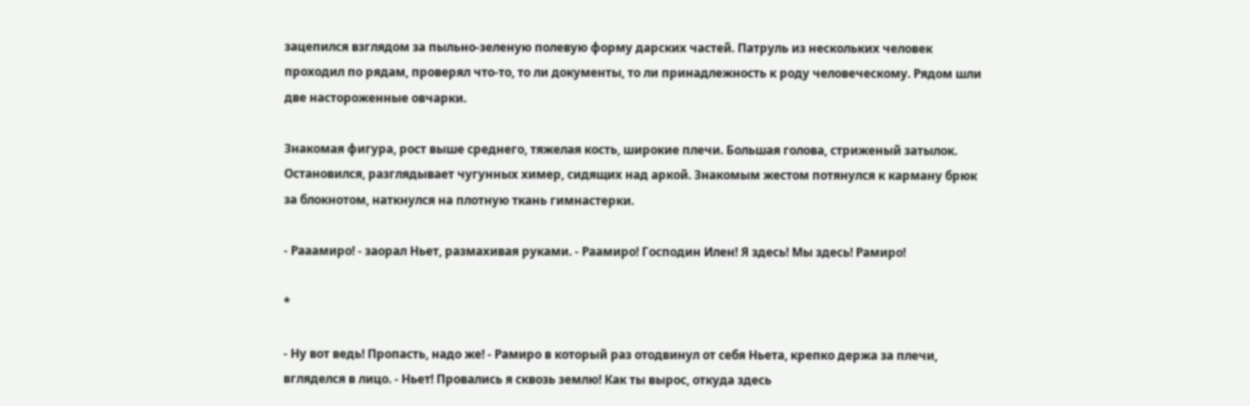зацепился взглядом за пыльно-зеленую полевую форму дарских частей. Патруль из нескольких человек проходил по рядам, проверял что-то, то ли документы, то ли принадлежность к роду человеческому. Рядом шли две настороженные овчарки.

Знакомая фигура, рост выше среднего, тяжелая кость, широкие плечи. Большая голова, стриженый затылок. Остановился, разглядывает чугунных химер, сидящих над аркой. Знакомым жестом потянулся к карману брюк за блокнотом, наткнулся на плотную ткань гимнастерки.

- Рааамиро! - заорал Ньет, размахивая руками. - Раамиро! Господин Илен! Я здесь! Мы здесь! Рамиро!

*

- Ну вот ведь! Пропасть, надо же! - Рамиро в который раз отодвинул от себя Ньета, крепко держа за плечи, вгляделся в лицо. - Ньет! Провались я сквозь землю! Как ты вырос, откуда здесь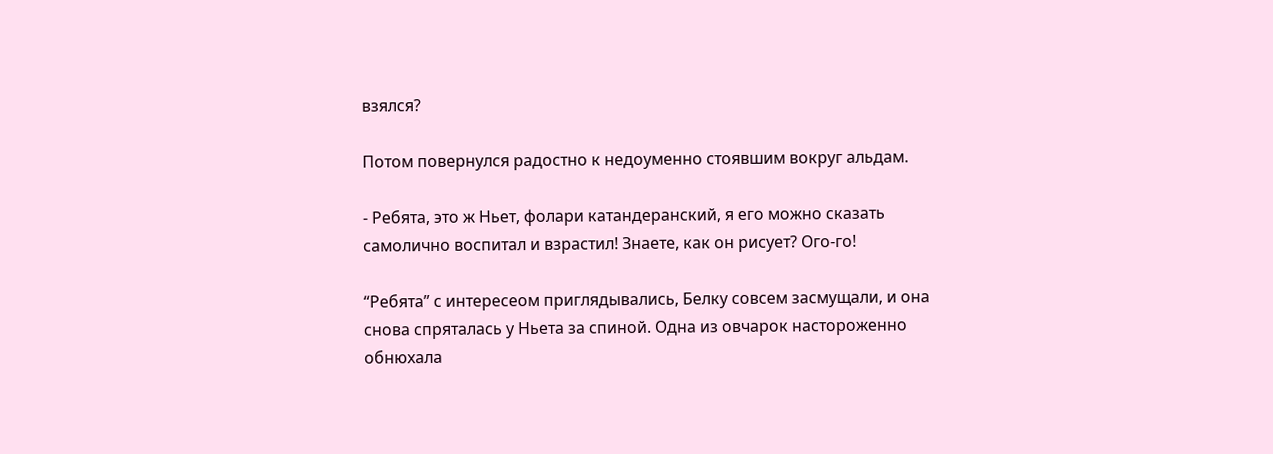взялся?

Потом повернулся радостно к недоуменно стоявшим вокруг альдам.

- Ребята, это ж Ньет, фолари катандеранский, я его можно сказать самолично воспитал и взрастил! Знаете, как он рисует? Ого-го!

“Ребята” с интересеом приглядывались, Белку совсем засмущали, и она снова спряталась у Ньета за спиной. Одна из овчарок настороженно обнюхала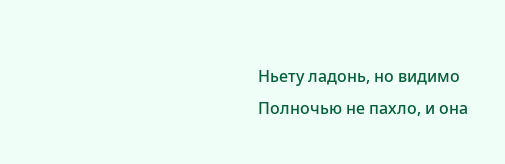Ньету ладонь, но видимо Полночью не пахло, и она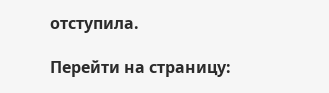отступила.

Перейти на страницу: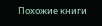Похожие книги